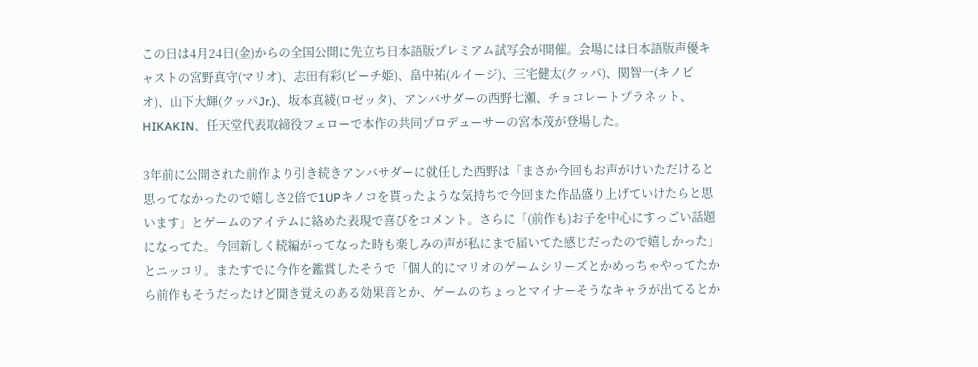この日は4月24日(金)からの全国公開に先立ち日本語版プレミアム試写会が開催。会場には日本語版声優キャストの宮野真守(マリオ)、志田有彩(ピーチ姫)、畠中祐(ルイージ)、三宅健太(クッパ)、関智一(キノピオ)、山下大輝(クッパJr.)、坂本真綾(ロゼッタ)、アンバサダーの西野七瀬、チョコレートプラネット、HIKAKIN、任天堂代表取締役フェローで本作の共同プロデューサーの宮本茂が登場した。

3年前に公開された前作より引き続きアンバサダーに就任した西野は「まさか今回もお声がけいただけると思ってなかったので嬉しさ2倍で1UPキノコを貰ったような気持ちで今回また作品盛り上げていけたらと思います」とゲームのアイテムに絡めた表現で喜びをコメント。さらに「(前作も)お子を中心にすっごい話題になってた。今回新しく続編がってなった時も楽しみの声が私にまで届いてた感じだったので嬉しかった」とニッコリ。またすでに今作を鑑賞したそうで「個人的にマリオのゲームシリーズとかめっちゃやってたから前作もそうだったけど聞き覚えのある効果音とか、ゲームのちょっとマイナーそうなキャラが出てるとか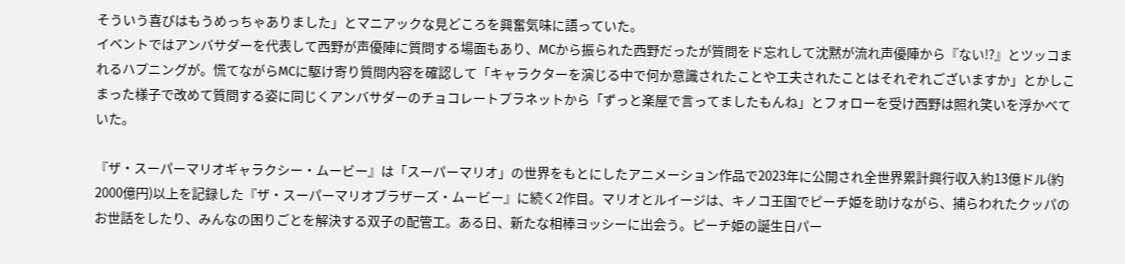そういう喜びはもうめっちゃありました」とマニアックな見どころを興奮気味に語っていた。
イベントではアンバサダーを代表して西野が声優陣に質問する場面もあり、MCから振られた西野だったが質問をド忘れして沈黙が流れ声優陣から『ない!?』とツッコまれるハプニングが。慌てながらMCに駆け寄り質問内容を確認して「キャラクターを演じる中で何か意識されたことや工夫されたことはそれぞれございますか」とかしこまった様子で改めて質問する姿に同じくアンバサダーのチョコレートプラネットから「ずっと楽屋で言ってましたもんね」とフォローを受け西野は照れ笑いを浮かべていた。

『ザ・スーパーマリオギャラクシー・ムービー』は「スーパーマリオ」の世界をもとにしたアニメーション作品で2023年に公開され全世界累計興行収入約13億ドル(約2000億円)以上を記録した『ザ・スーパーマリオブラザーズ・ムービー』に続く2作目。マリオとルイージは、キノコ王国でピーチ姫を助けながら、捕らわれたクッパのお世話をしたり、みんなの困りごとを解決する双子の配管工。ある日、新たな相棒ヨッシーに出会う。ピーチ姫の誕生日パー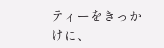ティーをきっかけに、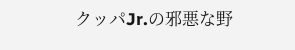クッパJr.の邪悪な野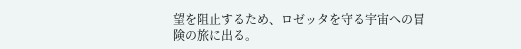望を阻止するため、ロゼッタを守る宇宙への冒険の旅に出る。